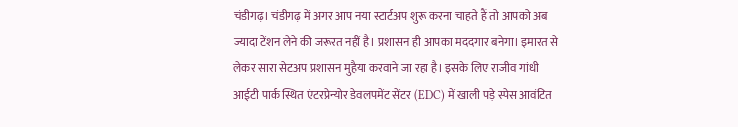चंडीगढ़। चंडीगढ़ में अगर आप नया स्टार्टअप शुरू करना चाहते हैं तो आपको अब ज्यादा टेंशन लेने की जरूरत नहीं है। प्रशासन ही आपका मददगार बनेगा। इमारत से लेकर सारा सेटअप प्रशासन मुहैया करवाने जा रहा है। इसके लिए राजीव गांधी आईटी पार्क स्थित एंटरप्रेन्योर डेवलपमेंट सेंटर (EDC) में खाली पड़े स्पेस आवंटित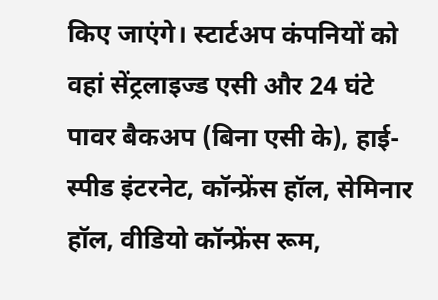किए जाएंगे। स्टार्टअप कंपनियों को वहां सेंट्रलाइज्ड एसी और 24 घंटे पावर बैकअप (बिना एसी के), हाई-स्पीड इंटरनेट, कॉन्फ्रेंस हॉल, सेमिनार हॉल, वीडियो कॉन्फ्रेंस रूम,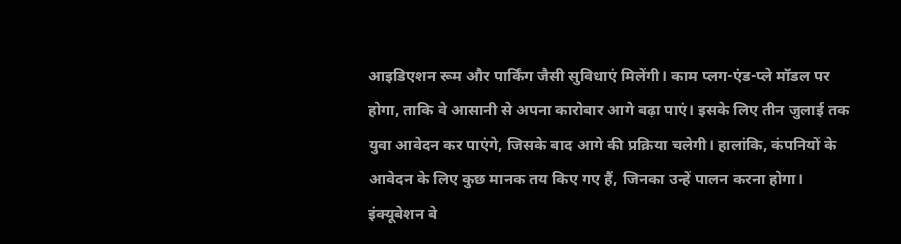आइडिएशन रूम और पार्किंग जैसी सुविधाएं मिलेंगी। काम प्लग-एंड-प्ले मॉडल पर होगा, ताकि वे आसानी से अपना कारोबार आगे बढ़ा पाएं। इसके लिए तीन जुलाई तक युवा आवेदन कर पाएंगे, जिसके बाद आगे की प्रक्रिया चलेगी। हालांकि, कंपनियों के आवेदन के लिए कुछ मानक तय किए गए हैं, जिनका उन्हें पालन करना होगा।
इंक्यूबेशन बे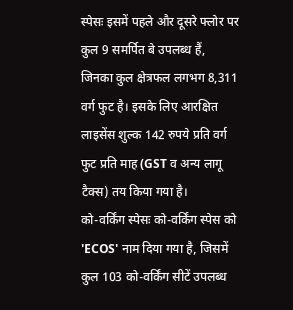स्पेसः इसमें पहले और दूसरे फ्लोर पर कुल 9 समर्पित बे उपलब्ध हैं, जिनका कुल क्षेत्रफल लगभग 8,311 वर्ग फुट है। इसके लिए आरक्षित लाइसेंस शुल्क 142 रुपये प्रति वर्ग फुट प्रति माह (GST व अन्य लागू टैक्स) तय किया गया है।
को-वर्किंग स्पेसः को-वर्किंग स्पेस को 'ECOS' नाम दिया गया है, जिसमें कुल 103 को-वर्किंग सीटें उपलब्ध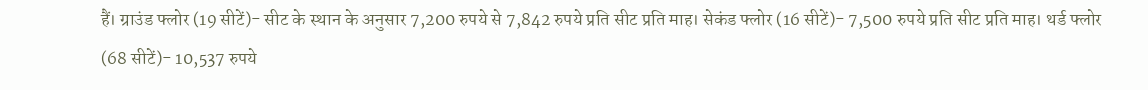हैं। ग्राउंड फ्लोर (19 सीटें)- सीट के स्थान के अनुसार 7,200 रुपये से 7,842 रुपये प्रति सीट प्रति माह। सेकंड फ्लोर (16 सीटें)- 7,500 रुपये प्रति सीट प्रति माह। थर्ड फ्लोर (68 सीटें)- 10,537 रुपये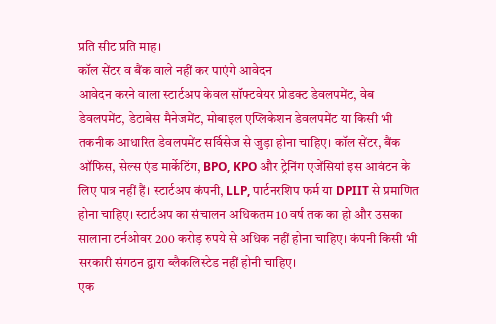प्रति सीट प्रति माह।
कॉल सेंटर व बैंक वाले नहीं कर पाएंगे आवेदन
आवेदन करने वाला स्टार्टअप केवल सॉफ्टवेयर प्रोडक्ट डेवलपमेंट, वेब डेवलपमेंट, डेटाबेस मैनेजमेंट, मोबाइल एप्लिकेशन डेवलपमेंट या किसी भी तकनीक आधारित डेवलपमेंट सर्विसेज से जुड़ा होना चाहिए। कॉल सेंटर, बैंक ऑफिस, सेल्स एंड मार्केटिंग, BPO, KPO और ट्रेनिंग एजेंसियां इस आवंटन के लिए पात्र नहीं हैं। स्टार्टअप कंपनी, LLP, पार्टनरशिप फर्म या DPIIT से प्रमाणित होना चाहिए। स्टार्टअप का संचालन अधिकतम 10 वर्ष तक का हो और उसका सालाना टर्नओवर 200 करोड़ रुपये से अधिक नहीं होना चाहिए। कंपनी किसी भी सरकारी संगठन द्वारा ब्लैकलिस्टेड नहीं होनी चाहिए।
एक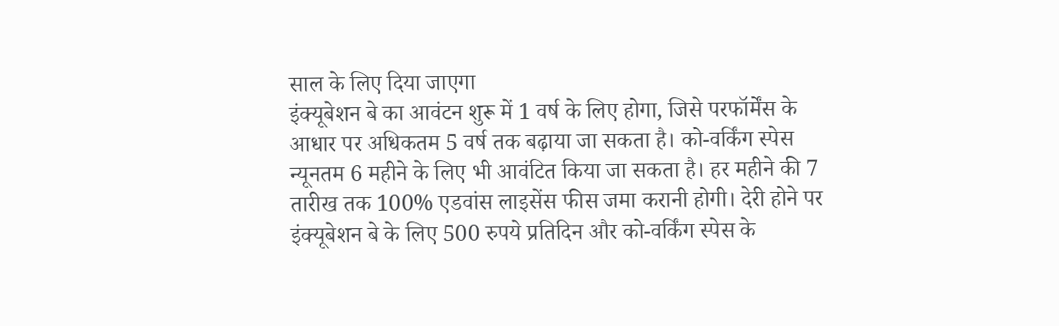साल के लिए दिया जाएगा
इंक्यूबेशन बे का आवंटन शुरू में 1 वर्ष के लिए होगा, जिसे परफॉर्मेंस के आधार पर अधिकतम 5 वर्ष तक बढ़ाया जा सकता है। को-वर्किंग स्पेस न्यूनतम 6 महीने के लिए भी आवंटित किया जा सकता है। हर महीने की 7 तारीख तक 100% एडवांस लाइसेंस फीस जमा करानी होगी। देरी होने पर इंक्यूबेशन बे के लिए 500 रुपये प्रतिदिन और को-वर्किंग स्पेस के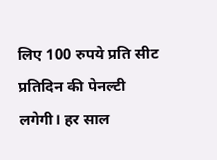लिए 100 रुपये प्रति सीट प्रतिदिन की पेनल्टी लगेगी। हर साल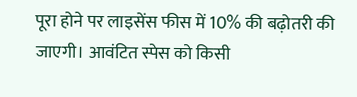पूरा होने पर लाइसेंस फीस में 10% की बढ़ोतरी की जाएगी। आवंटित स्पेस को किसी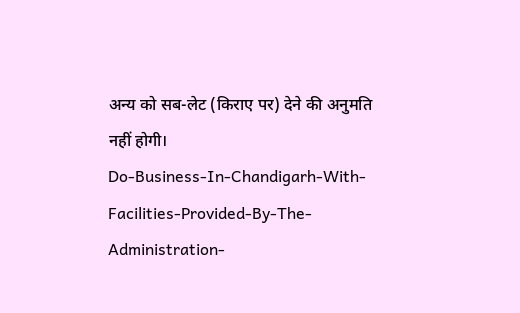अन्य को सब-लेट (किराए पर) देने की अनुमति नहीं होगी।
Do-Business-In-Chandigarh-With-Facilities-Provided-By-The-Administration-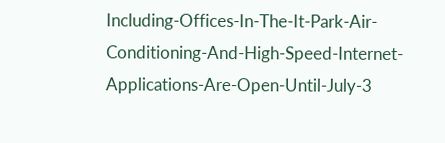Including-Offices-In-The-It-Park-Air-Conditioning-And-High-Speed-Internet-Applications-Are-Open-Until-July-3